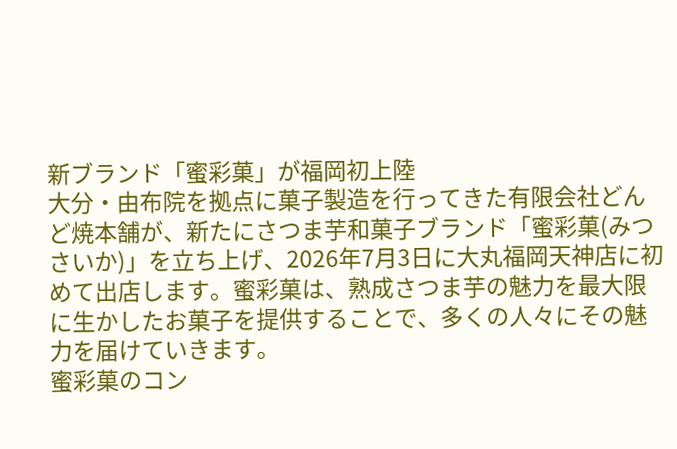新ブランド「蜜彩菓」が福岡初上陸
大分・由布院を拠点に菓子製造を行ってきた有限会社どんど焼本舗が、新たにさつま芋和菓子ブランド「蜜彩菓(みつさいか)」を立ち上げ、2026年7月3日に大丸福岡天神店に初めて出店します。蜜彩菓は、熟成さつま芋の魅力を最大限に生かしたお菓子を提供することで、多くの人々にその魅力を届けていきます。
蜜彩菓のコン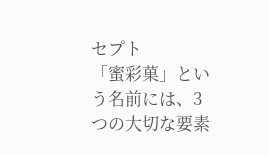セプト
「蜜彩菓」という名前には、3つの大切な要素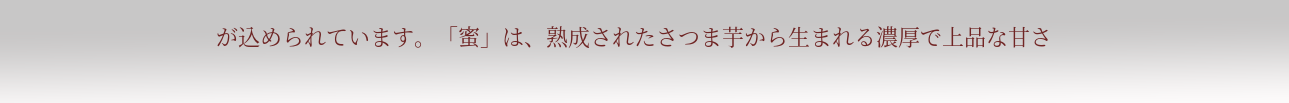が込められています。「蜜」は、熟成されたさつま芋から生まれる濃厚で上品な甘さ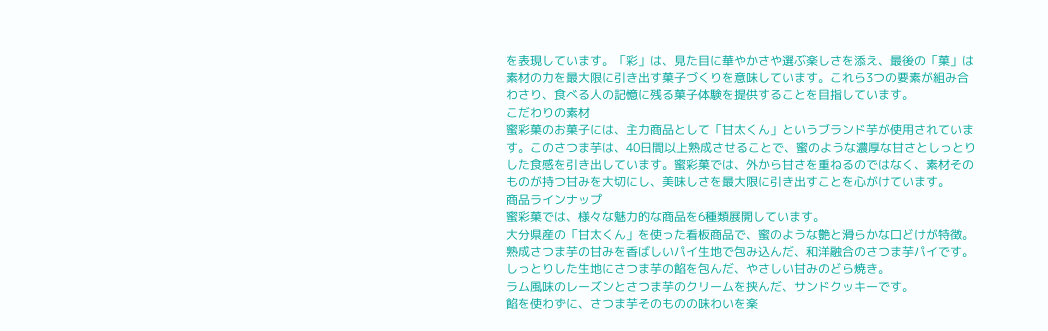を表現しています。「彩」は、見た目に華やかさや選ぶ楽しさを添え、最後の「菓」は素材の力を最大限に引き出す菓子づくりを意味しています。これら3つの要素が組み合わさり、食べる人の記憶に残る菓子体験を提供することを目指しています。
こだわりの素材
蜜彩菓のお菓子には、主力商品として「甘太くん」というブランド芋が使用されています。このさつま芋は、40日間以上熟成させることで、蜜のような濃厚な甘さとしっとりした食感を引き出しています。蜜彩菓では、外から甘さを重ねるのではなく、素材そのものが持つ甘みを大切にし、美味しさを最大限に引き出すことを心がけています。
商品ラインナップ
蜜彩菓では、様々な魅力的な商品を6種類展開しています。
大分県産の「甘太くん」を使った看板商品で、蜜のような艶と滑らかな口どけが特徴。
熟成さつま芋の甘みを香ばしいパイ生地で包み込んだ、和洋融合のさつま芋パイです。
しっとりした生地にさつま芋の餡を包んだ、やさしい甘みのどら焼き。
ラム風味のレーズンとさつま芋のクリームを挟んだ、サンドクッキーです。
餡を使わずに、さつま芋そのものの味わいを楽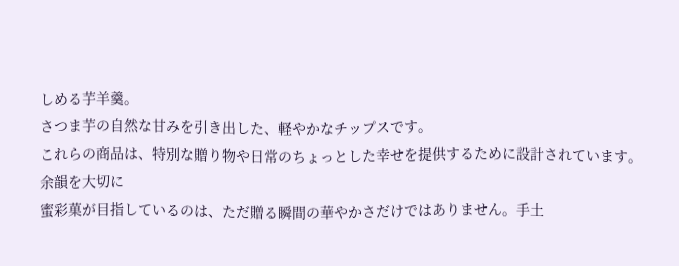しめる芋羊羹。
さつま芋の自然な甘みを引き出した、軽やかなチップスです。
これらの商品は、特別な贈り物や日常のちょっとした幸せを提供するために設計されています。
余韻を大切に
蜜彩菓が目指しているのは、ただ贈る瞬間の華やかさだけではありません。手土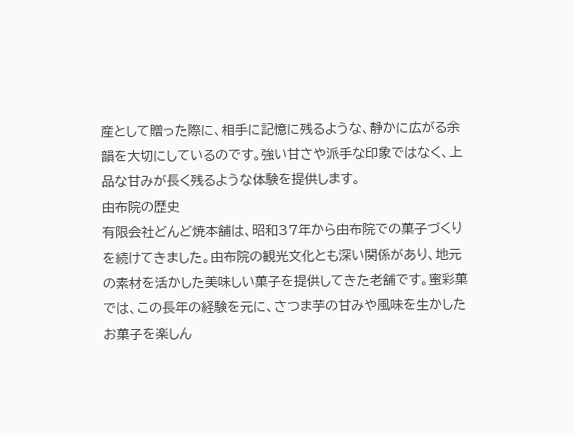産として贈った際に、相手に記憶に残るような、静かに広がる余韻を大切にしているのです。強い甘さや派手な印象ではなく、上品な甘みが長く残るような体験を提供します。
由布院の歴史
有限会社どんど焼本舗は、昭和37年から由布院での菓子づくりを続けてきました。由布院の観光文化とも深い関係があり、地元の素材を活かした美味しい菓子を提供してきた老舗です。蜜彩菓では、この長年の経験を元に、さつま芋の甘みや風味を生かしたお菓子を楽しん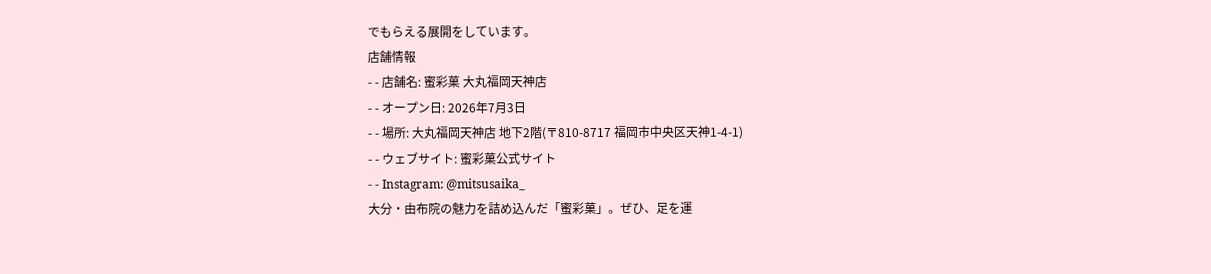でもらえる展開をしています。
店舗情報
- - 店舗名: 蜜彩菓 大丸福岡天神店
- - オープン日: 2026年7月3日
- - 場所: 大丸福岡天神店 地下2階(〒810-8717 福岡市中央区天神1-4-1)
- - ウェブサイト: 蜜彩菓公式サイト
- - Instagram: @mitsusaika_
大分・由布院の魅力を詰め込んだ「蜜彩菓」。ぜひ、足を運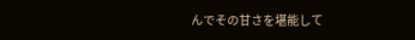んでその甘さを堪能して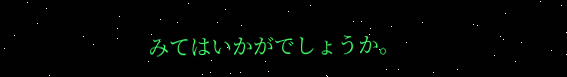みてはいかがでしょうか。